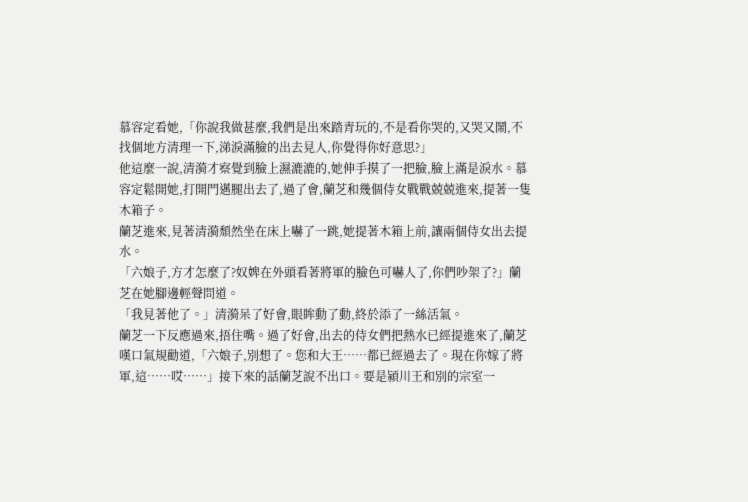慕容定看她,「你說我做甚麼,我們是出來踏青玩的,不是看你哭的,又哭又鬧,不找個地方清理一下,涕淚滿臉的出去見人,你覺得你好意思?」
他這麼一說,清漪才察覺到臉上濕漉漉的,她伸手摸了一把臉,臉上滿是淚水。慕容定鬆開她,打開門邁腿出去了,過了會,蘭芝和幾個侍女戰戰兢兢進來,提著一隻木箱子。
蘭芝進來,見著清漪頹然坐在床上嚇了一跳,她提著木箱上前,讓兩個侍女出去提水。
「六娘子,方才怎麼了?奴婢在外頭看著將軍的臉色可嚇人了,你們吵架了?」蘭芝在她腳邊輕聲問道。
「我見著他了。」清漪呆了好會,眼眸動了動,終於添了一絲活氣。
蘭芝一下反應過來,捂住嘴。過了好會,出去的侍女們把熱水已經提進來了,蘭芝嘆口氣規勸道,「六娘子,別想了。您和大王……都已經過去了。現在你嫁了將軍,這……哎……」接下來的話蘭芝說不出口。要是潁川王和別的宗室一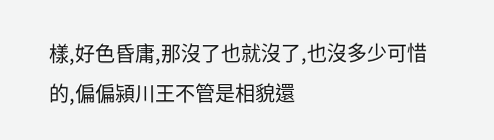樣,好色昏庸,那沒了也就沒了,也沒多少可惜的,偏偏潁川王不管是相貌還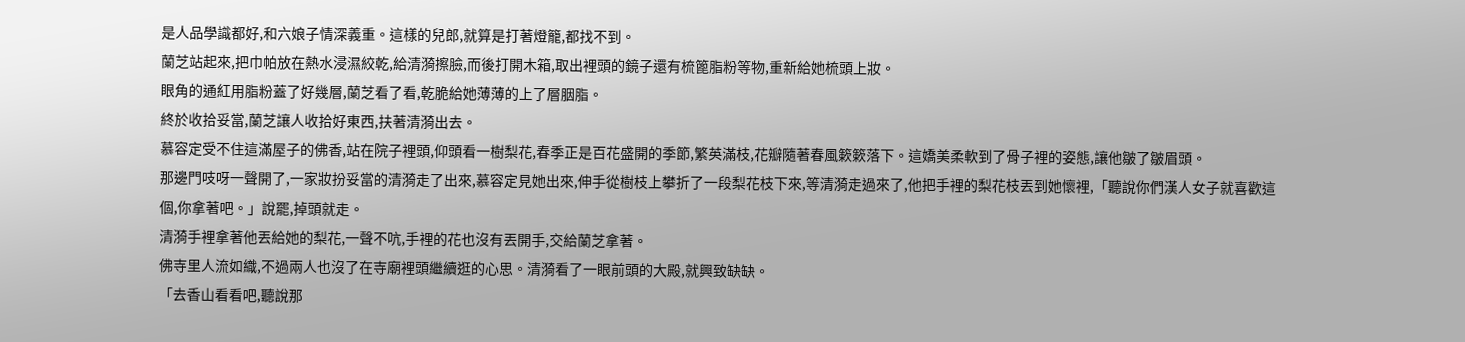是人品學識都好,和六娘子情深義重。這樣的兒郎,就算是打著燈籠,都找不到。
蘭芝站起來,把巾帕放在熱水浸濕絞乾,給清漪擦臉,而後打開木箱,取出裡頭的鏡子還有梳篦脂粉等物,重新給她梳頭上妝。
眼角的通紅用脂粉蓋了好幾層,蘭芝看了看,乾脆給她薄薄的上了層胭脂。
終於收拾妥當,蘭芝讓人收拾好東西,扶著清漪出去。
慕容定受不住這滿屋子的佛香,站在院子裡頭,仰頭看一樹梨花,春季正是百花盛開的季節,繁英滿枝,花瓣隨著春風簌簌落下。這嬌美柔軟到了骨子裡的姿態,讓他皺了皺眉頭。
那邊門吱呀一聲開了,一家妝扮妥當的清漪走了出來,慕容定見她出來,伸手從樹枝上攀折了一段梨花枝下來,等清漪走過來了,他把手裡的梨花枝丟到她懷裡,「聽說你們漢人女子就喜歡這個,你拿著吧。」說罷,掉頭就走。
清漪手裡拿著他丟給她的梨花,一聲不吭,手裡的花也沒有丟開手,交給蘭芝拿著。
佛寺里人流如織,不過兩人也沒了在寺廟裡頭繼續逛的心思。清漪看了一眼前頭的大殿,就興致缺缺。
「去香山看看吧,聽說那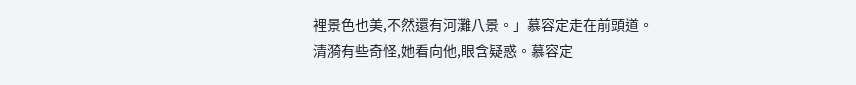裡景色也美,不然還有河灘八景。」慕容定走在前頭道。
清漪有些奇怪,她看向他,眼含疑惑。慕容定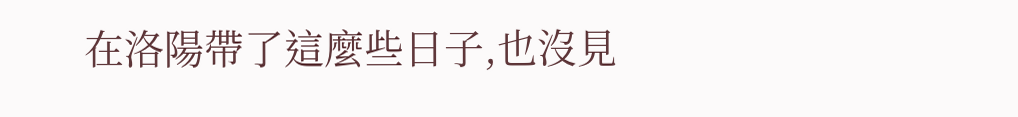在洛陽帶了這麼些日子,也沒見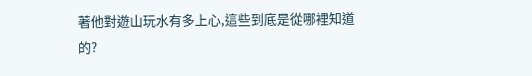著他對遊山玩水有多上心,這些到底是從哪裡知道的?